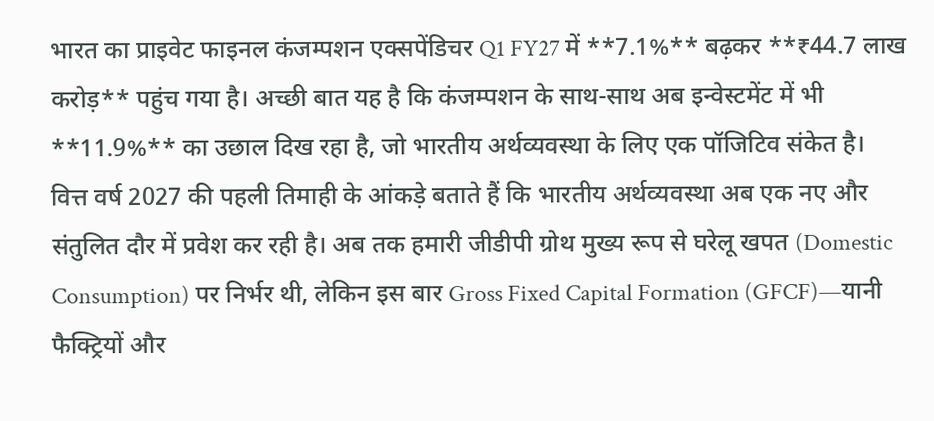भारत का प्राइवेट फाइनल कंजम्पशन एक्सपेंडिचर Q1 FY27 में **7.1%** बढ़कर **₹44.7 लाख करोड़** पहुंच गया है। अच्छी बात यह है कि कंजम्पशन के साथ-साथ अब इन्वेस्टमेंट में भी **11.9%** का उछाल दिख रहा है, जो भारतीय अर्थव्यवस्था के लिए एक पॉजिटिव संकेत है।
वित्त वर्ष 2027 की पहली तिमाही के आंकड़े बताते हैं कि भारतीय अर्थव्यवस्था अब एक नए और संतुलित दौर में प्रवेश कर रही है। अब तक हमारी जीडीपी ग्रोथ मुख्य रूप से घरेलू खपत (Domestic Consumption) पर निर्भर थी, लेकिन इस बार Gross Fixed Capital Formation (GFCF)—यानी फैक्ट्रियों और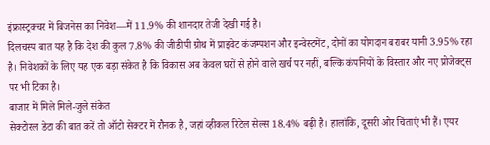इंफ्रास्ट्रक्चर में बिजनेस का निवेश—में 11.9% की शानदार तेजी देखी गई है।
दिलचस्प बात यह है कि देश की कुल 7.8% की जीडीपी ग्रोथ में प्राइवेट कंजम्पशन और इन्वेस्टमेंट, दोनों का योगदान बराबर यानी 3.95% रहा है। निवेशकों के लिए यह एक बड़ा संकेत है कि विकास अब केवल घरों से होने वाले खर्च पर नहीं, बल्कि कंपनियों के विस्तार और नए प्रोजेक्ट्स पर भी टिका है।
बाजार में मिले मिले-जुले संकेत
सेक्टोरल डेटा की बात करें तो ऑटो सेक्टर में रौनक है, जहां व्हीकल रिटेल सेल्स 18.4% बढ़ी है। हालांकि, दूसरी ओर चिंताएं भी हैं। एयर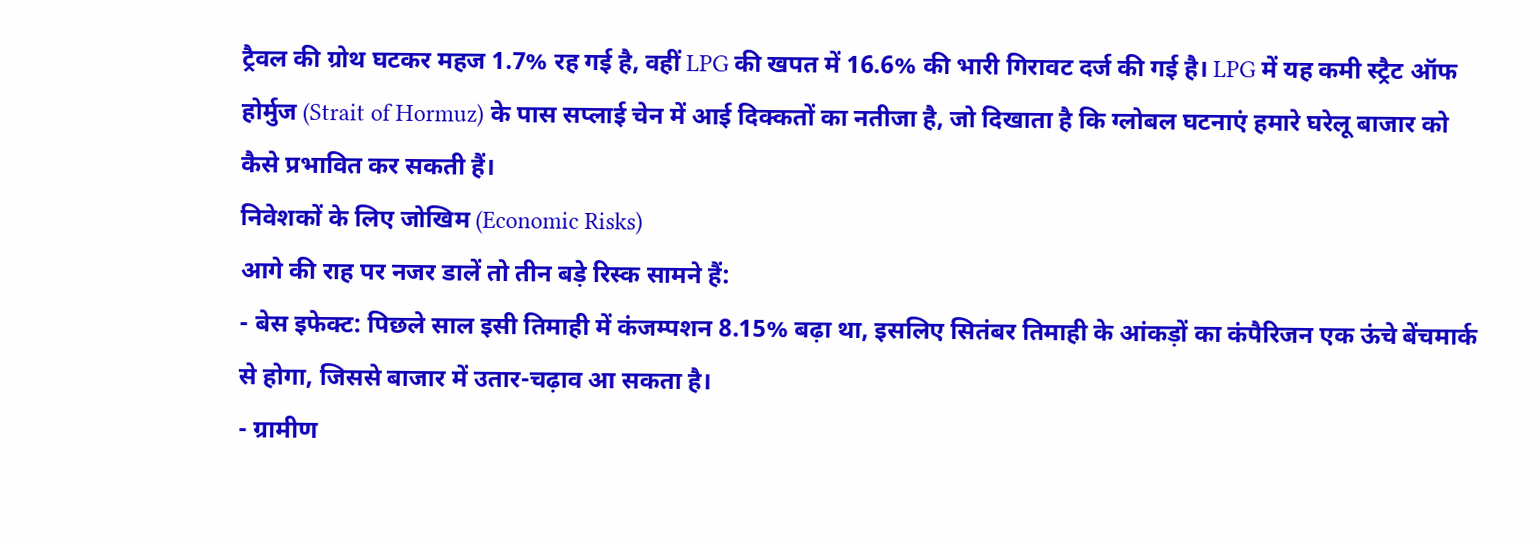ट्रैवल की ग्रोथ घटकर महज 1.7% रह गई है, वहीं LPG की खपत में 16.6% की भारी गिरावट दर्ज की गई है। LPG में यह कमी स्ट्रैट ऑफ होर्मुज (Strait of Hormuz) के पास सप्लाई चेन में आई दिक्कतों का नतीजा है, जो दिखाता है कि ग्लोबल घटनाएं हमारे घरेलू बाजार को कैसे प्रभावित कर सकती हैं।
निवेशकों के लिए जोखिम (Economic Risks)
आगे की राह पर नजर डालें तो तीन बड़े रिस्क सामने हैं:
- बेस इफेक्ट: पिछले साल इसी तिमाही में कंजम्पशन 8.15% बढ़ा था, इसलिए सितंबर तिमाही के आंकड़ों का कंपैरिजन एक ऊंचे बेंचमार्क से होगा, जिससे बाजार में उतार-चढ़ाव आ सकता है।
- ग्रामीण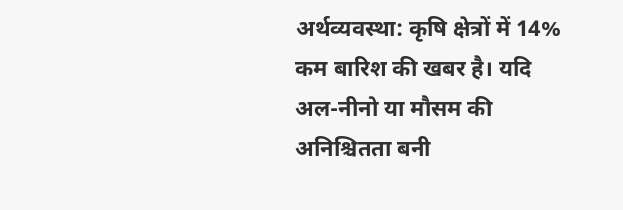अर्थव्यवस्था: कृषि क्षेत्रों में 14% कम बारिश की खबर है। यदि अल-नीनो या मौसम की अनिश्चितता बनी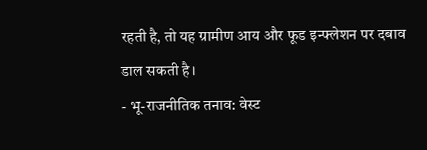रहती है, तो यह ग्रामीण आय और फूड इन्फ्लेशन पर दबाव डाल सकती है।
- भू-राजनीतिक तनाव: वेस्ट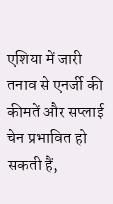एशिया में जारी तनाव से एनर्जी की कीमतें और सप्लाई चेन प्रभावित हो सकती हैं,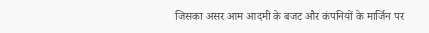जिसका असर आम आदमी के बजट और कंपनियों के मार्जिन पर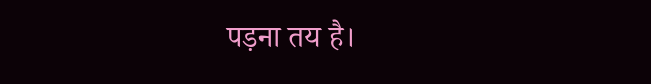पड़ना तय है।